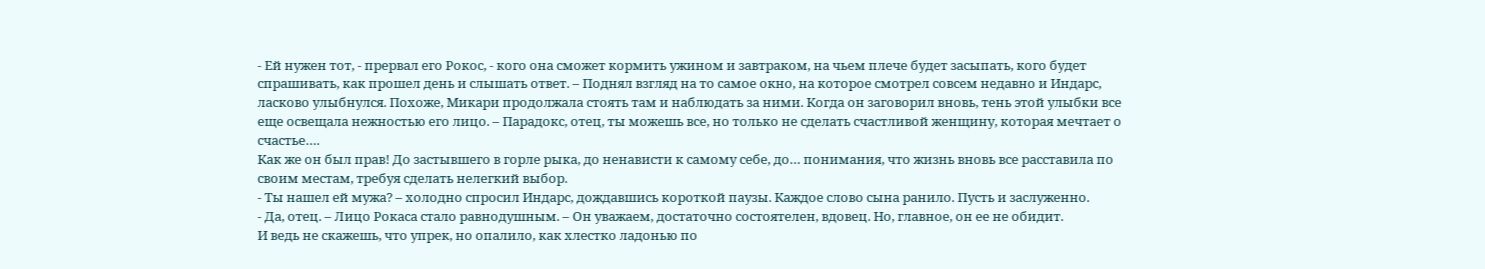- Ей нужен тот, - прервал его Рокос, - кого она сможет кормить ужином и завтраком, на чьем плече будет засыпать, кого будет спрашивать, как прошел день и слышать ответ. – Поднял взгляд на то самое окно, на которое смотрел совсем недавно и Индарс, ласково улыбнулся. Похоже, Микари продолжала стоять там и наблюдать за ними. Когда он заговорил вновь, тень этой улыбки все еще освещала нежностью его лицо. – Парадокс, отец, ты можешь все, но только не сделать счастливой женщину, которая мечтает о счастье….
Как же он был прав! До застывшего в горле рыка, до ненависти к самому себе, до… понимания, что жизнь вновь все расставила по своим местам, требуя сделать нелегкий выбор.
- Ты нашел ей мужа? – холодно спросил Индарс, дождавшись короткой паузы. Каждое слово сына ранило. Пусть и заслуженно.
- Да, отец. – Лицо Рокаса стало равнодушным. – Он уважаем, достаточно состоятелен, вдовец. Но, главное, он ее не обидит.
И ведь не скажешь, что упрек, но опалило, как хлестко ладонью по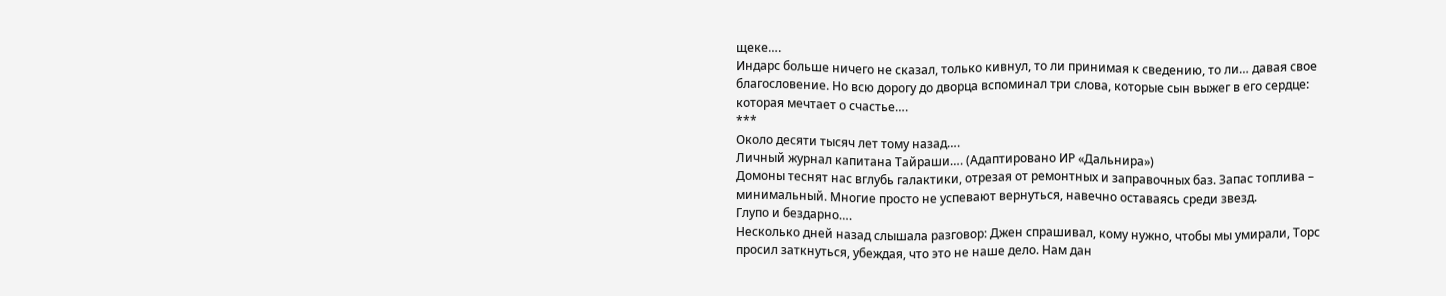щеке….
Индарс больше ничего не сказал, только кивнул, то ли принимая к сведению, то ли… давая свое благословение. Но всю дорогу до дворца вспоминал три слова, которые сын выжег в его сердце: которая мечтает о счастье….
***
Около десяти тысяч лет тому назад….
Личный журнал капитана Тайраши…. (Адаптировано ИР «Дальнира»)
Домоны теснят нас вглубь галактики, отрезая от ремонтных и заправочных баз. Запас топлива – минимальный. Многие просто не успевают вернуться, навечно оставаясь среди звезд.
Глупо и бездарно….
Несколько дней назад слышала разговор: Джен спрашивал, кому нужно, чтобы мы умирали, Торс просил заткнуться, убеждая, что это не наше дело. Нам дан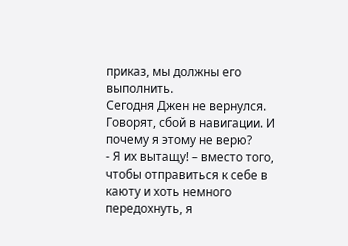приказ, мы должны его выполнить.
Сегодня Джен не вернулся. Говорят, сбой в навигации. И почему я этому не верю?
- Я их вытащу! – вместо того, чтобы отправиться к себе в каюту и хоть немного передохнуть, я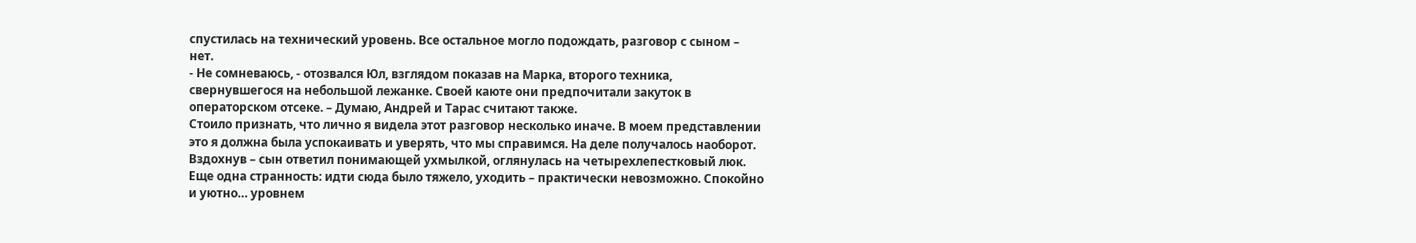спустилась на технический уровень. Все остальное могло подождать, разговор с сыном – нет.
- Не сомневаюсь, - отозвался Юл, взглядом показав на Марка, второго техника, свернувшегося на небольшой лежанке. Своей каюте они предпочитали закуток в операторском отсеке. – Думаю, Андрей и Тарас считают также.
Стоило признать, что лично я видела этот разговор несколько иначе. В моем представлении это я должна была успокаивать и уверять, что мы справимся. На деле получалось наоборот.
Вздохнув – сын ответил понимающей ухмылкой, оглянулась на четырехлепестковый люк. Еще одна странность: идти сюда было тяжело, уходить – практически невозможно. Спокойно и уютно… уровнем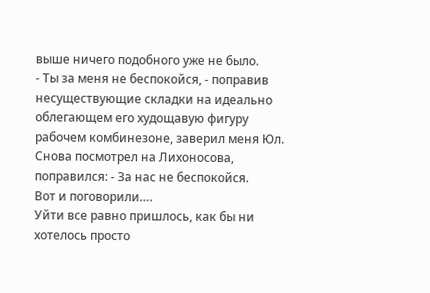выше ничего подобного уже не было.
- Ты за меня не беспокойся, - поправив несуществующие складки на идеально облегающем его худощавую фигуру рабочем комбинезоне, заверил меня Юл. Снова посмотрел на Лихоносова, поправился: - За нас не беспокойся.
Вот и поговорили….
Уйти все равно пришлось, как бы ни хотелось просто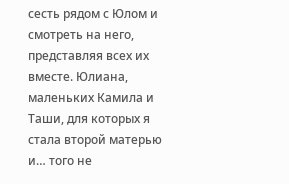сесть рядом с Юлом и смотреть на него, представляя всех их вместе. Юлиана, маленьких Камила и Таши, для которых я стала второй матерью и… того не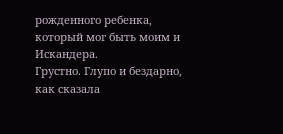рожденного ребенка, который мог быть моим и Искандера.
Грустно. Глупо и бездарно, как сказала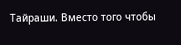Тайраши. Вместо того чтобы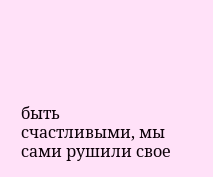быть счастливыми, мы сами рушили свое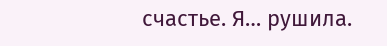счастье. Я… рушила.